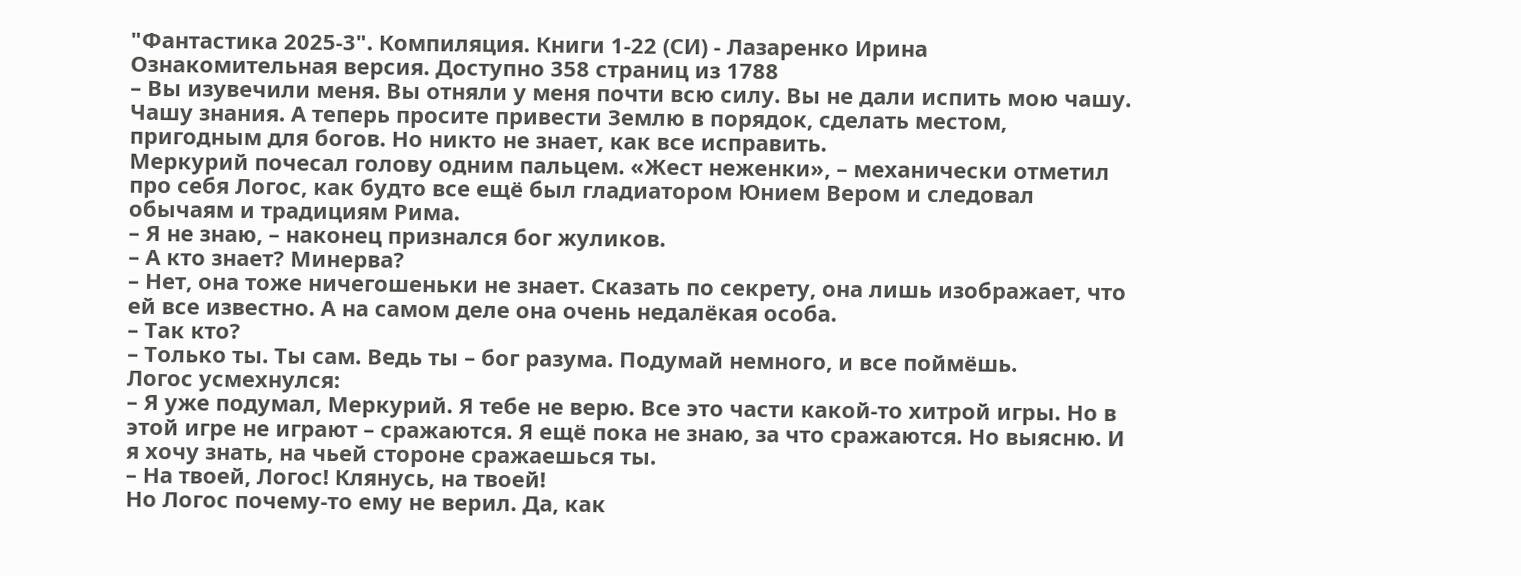"Фантастика 2025-3". Компиляция. Книги 1-22 (СИ) - Лазаренко Ирина
Ознакомительная версия. Доступно 358 страниц из 1788
– Вы изувечили меня. Вы отняли у меня почти всю силу. Вы не дали испить мою чашу. Чашу знания. А теперь просите привести Землю в порядок, сделать местом, пригодным для богов. Но никто не знает, как все исправить.
Меркурий почесал голову одним пальцем. «Жест неженки», – механически отметил про себя Логос, как будто все ещё был гладиатором Юнием Вером и следовал обычаям и традициям Рима.
– Я не знаю, – наконец признался бог жуликов.
– А кто знает? Минерва?
– Нет, она тоже ничегошеньки не знает. Сказать по секрету, она лишь изображает, что ей все известно. А на самом деле она очень недалёкая особа.
– Так кто?
– Только ты. Ты сам. Ведь ты – бог разума. Подумай немного, и все поймёшь.
Логос усмехнулся:
– Я уже подумал, Меркурий. Я тебе не верю. Все это части какой-то хитрой игры. Но в этой игре не играют – сражаются. Я ещё пока не знаю, за что сражаются. Но выясню. И я хочу знать, на чьей стороне сражаешься ты.
– На твоей, Логос! Клянусь, на твоей!
Но Логос почему-то ему не верил. Да, как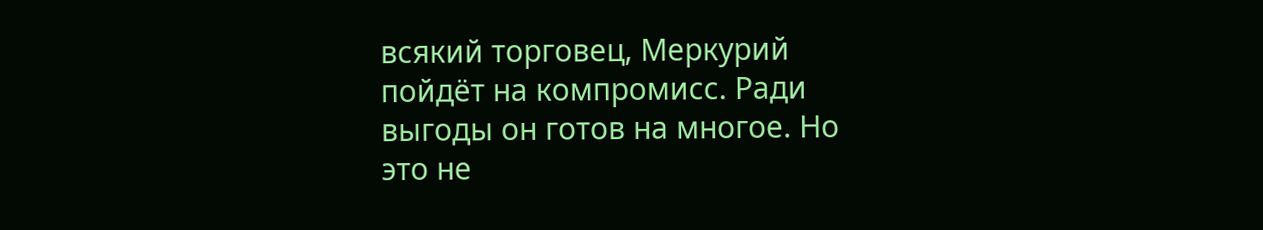всякий торговец, Меркурий пойдёт на компромисс. Ради выгоды он готов на многое. Но это не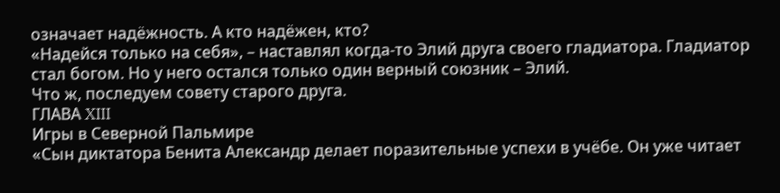означает надёжность. А кто надёжен, кто?
«Надейся только на себя», – наставлял когда-то Элий друга своего гладиатора. Гладиатор стал богом. Но у него остался только один верный союзник – Элий.
Что ж, последуем совету старого друга.
ГЛАВА XIII
Игры в Северной Пальмире
«Сын диктатора Бенита Александр делает поразительные успехи в учёбе. Он уже читает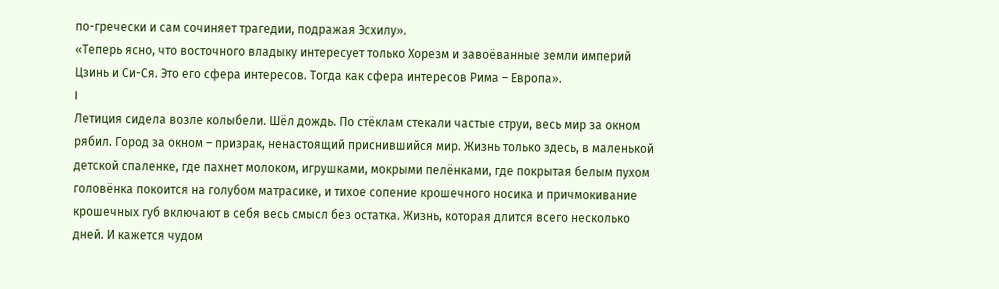по-гречески и сам сочиняет трагедии, подражая Эсхилу».
«Теперь ясно, что восточного владыку интересует только Хорезм и завоёванные земли империй Цзинь и Си-Ся. Это его сфера интересов. Тогда как сфера интересов Рима – Европа».
I
Летиция сидела возле колыбели. Шёл дождь. По стёклам стекали частые струи, весь мир за окном рябил. Город за окном – призрак, ненастоящий приснившийся мир. Жизнь только здесь, в маленькой детской спаленке, где пахнет молоком, игрушками, мокрыми пелёнками, где покрытая белым пухом головёнка покоится на голубом матрасике, и тихое сопение крошечного носика и причмокивание крошечных губ включают в себя весь смысл без остатка. Жизнь, которая длится всего несколько дней. И кажется чудом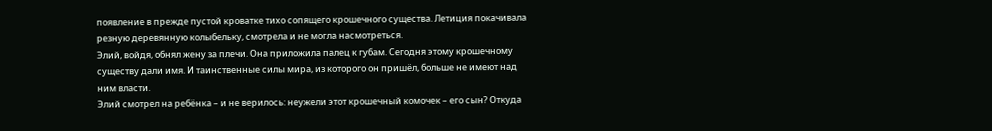появление в прежде пустой кроватке тихо сопящего крошечного существа. Летиция покачивала резную деревянную колыбельку, смотрела и не могла насмотреться.
Элий, войдя, обнял жену за плечи. Она приложила палец к губам. Сегодня этому крошечному существу дали имя. И таинственные силы мира, из которого он пришёл, больше не имеют над ним власти.
Элий смотрел на ребёнка – и не верилось: неужели этот крошечный комочек – его сын? Откуда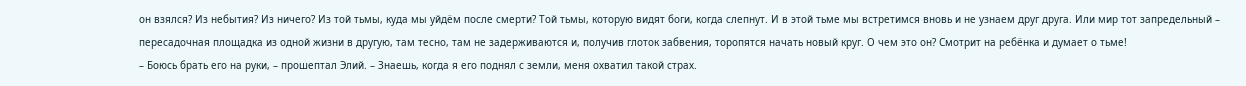он взялся? Из небытия? Из ничего? Из той тьмы, куда мы уйдём после смерти? Той тьмы, которую видят боги, когда слепнут. И в этой тьме мы встретимся вновь и не узнаем друг друга. Или мир тот запредельный – пересадочная площадка из одной жизни в другую, там тесно, там не задерживаются и, получив глоток забвения, торопятся начать новый круг. О чем это он? Смотрит на ребёнка и думает о тьме!
– Боюсь брать его на руки, – прошептал Элий. – Знаешь, когда я его поднял с земли, меня охватил такой страх.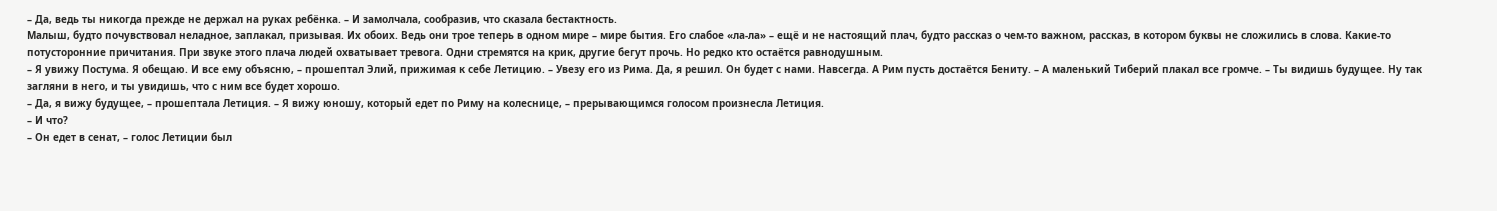– Да, ведь ты никогда прежде не держал на руках ребёнка. – И замолчала, сообразив, что сказала бестактность.
Малыш, будто почувствовал неладное, заплакал, призывая. Их обоих. Ведь они трое теперь в одном мире – мире бытия. Его слабое «ла-ла» – ещё и не настоящий плач, будто рассказ о чем-то важном, рассказ, в котором буквы не сложились в слова. Какие-то потусторонние причитания. При звуке этого плача людей охватывает тревога. Одни стремятся на крик, другие бегут прочь. Но редко кто остаётся равнодушным.
– Я увижу Постума. Я обещаю. И все ему объясню, – прошептал Элий, прижимая к себе Летицию. – Увезу его из Рима. Да, я решил. Он будет с нами. Навсегда. А Рим пусть достаётся Бениту. – А маленький Тиберий плакал все громче. – Ты видишь будущее. Ну так загляни в него, и ты увидишь, что с ним все будет хорошо.
– Да, я вижу будущее, – прошептала Летиция. – Я вижу юношу, который едет по Риму на колеснице, – прерывающимся голосом произнесла Летиция.
– И что?
– Он едет в сенат, – голос Летиции был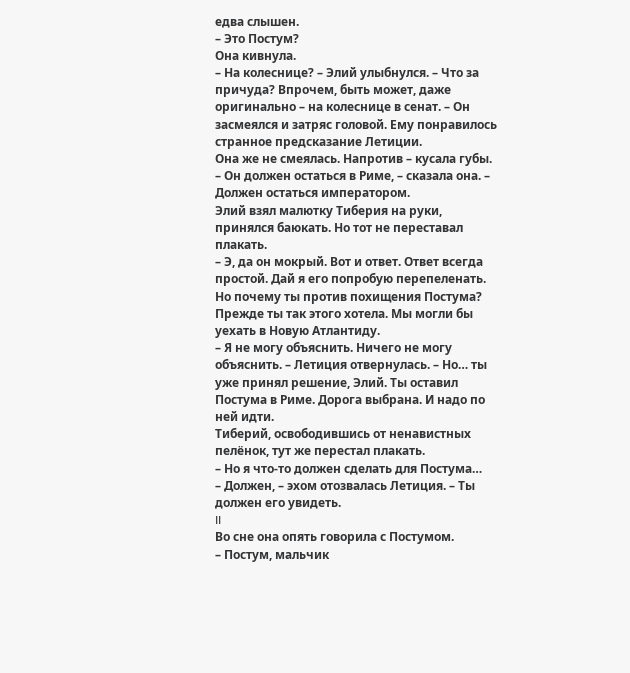едва слышен.
– Это Постум?
Она кивнула.
– На колеснице? – Элий улыбнулся. – Что за причуда? Впрочем, быть может, даже оригинально – на колеснице в сенат. – Он засмеялся и затряс головой. Ему понравилось странное предсказание Летиции.
Она же не смеялась. Напротив – кусала губы.
– Он должен остаться в Риме, – сказала она. – Должен остаться императором.
Элий взял малютку Тиберия на руки, принялся баюкать. Но тот не переставал плакать.
– Э, да он мокрый. Вот и ответ. Ответ всегда простой. Дай я его попробую перепеленать. Но почему ты против похищения Постума? Прежде ты так этого хотела. Мы могли бы уехать в Новую Атлантиду.
– Я не могу объяснить. Ничего не могу объяснить. – Летиция отвернулась. – Но… ты уже принял решение, Элий. Ты оставил Постума в Риме. Дорога выбрана. И надо по ней идти.
Тиберий, освободившись от ненавистных пелёнок, тут же перестал плакать.
– Но я что-то должен сделать для Постума…
– Должен, – эхом отозвалась Летиция. – Ты должен его увидеть.
II
Во сне она опять говорила с Постумом.
– Постум, мальчик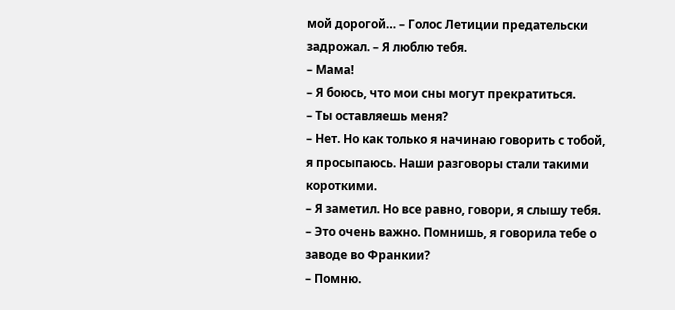мой дорогой… – Голос Летиции предательски задрожал. – Я люблю тебя.
– Мама!
– Я боюсь, что мои сны могут прекратиться.
– Ты оставляешь меня?
– Нет. Но как только я начинаю говорить с тобой, я просыпаюсь. Наши разговоры стали такими короткими.
– Я заметил. Но все равно, говори, я слышу тебя.
– Это очень важно. Помнишь, я говорила тебе о заводе во Франкии?
– Помню.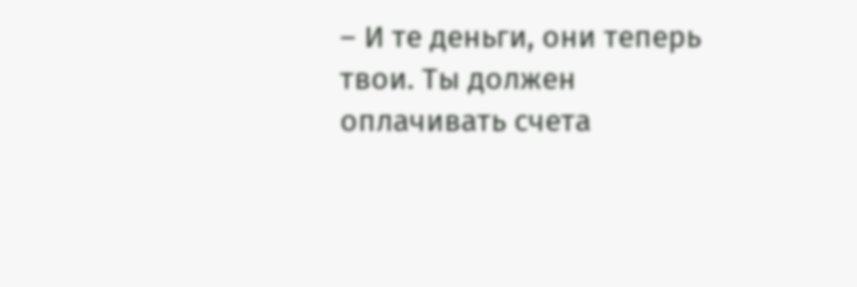– И те деньги, они теперь твои. Ты должен оплачивать счета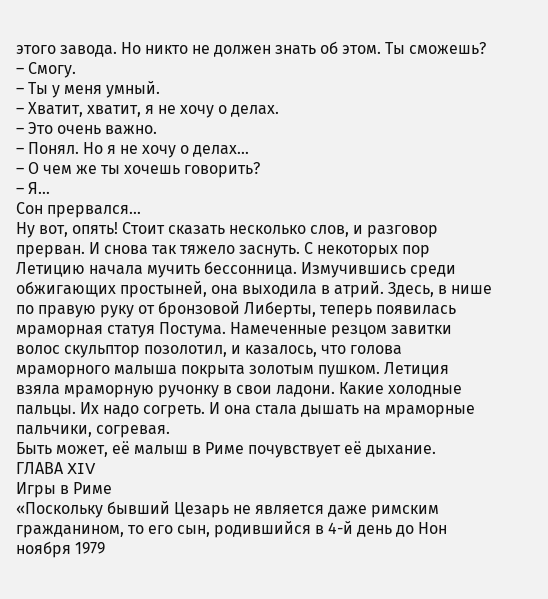этого завода. Но никто не должен знать об этом. Ты сможешь?
– Смогу.
– Ты у меня умный.
– Хватит, хватит, я не хочу о делах.
– Это очень важно.
– Понял. Но я не хочу о делах…
– О чем же ты хочешь говорить?
– Я…
Сон прервался…
Ну вот, опять! Стоит сказать несколько слов, и разговор прерван. И снова так тяжело заснуть. С некоторых пор Летицию начала мучить бессонница. Измучившись среди обжигающих простыней, она выходила в атрий. Здесь, в нише по правую руку от бронзовой Либерты, теперь появилась мраморная статуя Постума. Намеченные резцом завитки волос скульптор позолотил, и казалось, что голова мраморного малыша покрыта золотым пушком. Летиция взяла мраморную ручонку в свои ладони. Какие холодные пальцы. Их надо согреть. И она стала дышать на мраморные пальчики, согревая.
Быть может, её малыш в Риме почувствует её дыхание.
ГЛАВА XIV
Игры в Риме
«Поскольку бывший Цезарь не является даже римским гражданином, то его сын, родившийся в 4-й день до Нон ноября 1979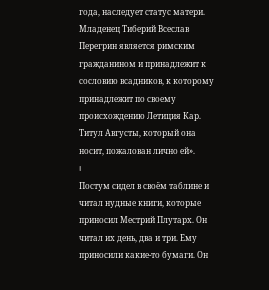года, наследует статус матери. Младенец Тиберий Всеслав Перегрин является римским гражданином и принадлежит к сословию всадников, к которому принадлежит по своему происхождению Летиция Кар. Титул Августы, который она носит, пожалован лично ей».
I
Постум сидел в своём таблине и читал нудные книги, которые приносил Местрий Плутарх. Он читал их день, два и три. Ему приносили какие-то бумаги. Он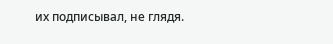их подписывал, не глядя.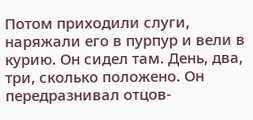Потом приходили слуги, наряжали его в пурпур и вели в курию. Он сидел там. День, два, три, сколько положено. Он передразнивал отцов-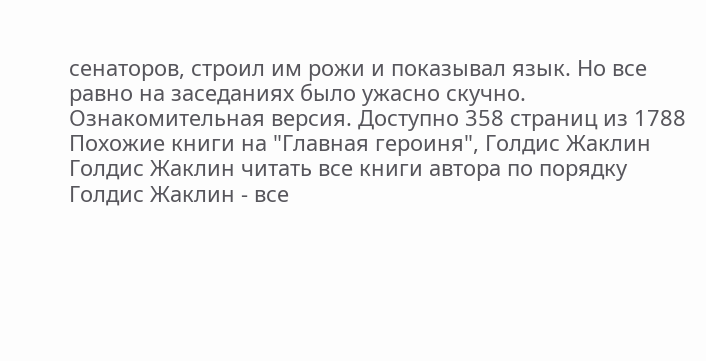сенаторов, строил им рожи и показывал язык. Но все равно на заседаниях было ужасно скучно.
Ознакомительная версия. Доступно 358 страниц из 1788
Похожие книги на "Главная героиня", Голдис Жаклин
Голдис Жаклин читать все книги автора по порядку
Голдис Жаклин - все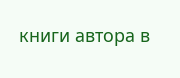книги автора в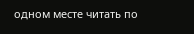одном месте читать по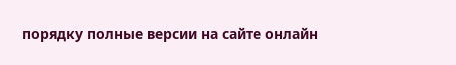порядку полные версии на сайте онлайн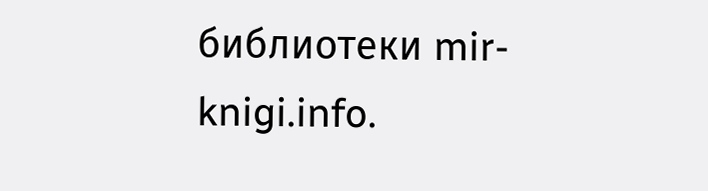библиотеки mir-knigi.info.